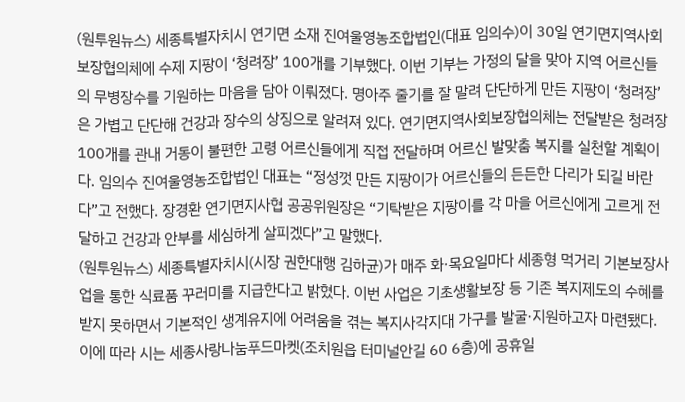(원투원뉴스) 세종특별자치시 연기면 소재 진여울영농조합법인(대표 임의수)이 30일 연기면지역사회보장협의체에 수제 지팡이 ‘청려장’ 100개를 기부했다. 이번 기부는 가정의 달을 맞아 지역 어르신들의 무병장수를 기원하는 마음을 담아 이뤄졌다. 명아주 줄기를 잘 말려 단단하게 만든 지팡이 ‘청려장’은 가볍고 단단해 건강과 장수의 상징으로 알려져 있다. 연기면지역사회보장협의체는 전달받은 청려장 100개를 관내 거동이 불편한 고령 어르신들에게 직접 전달하며 어르신 발맞춤 복지를 실천할 계획이다. 임의수 진여울영농조합법인 대표는 “정성껏 만든 지팡이가 어르신들의 든든한 다리가 되길 바란다”고 전했다. 장경환 연기면지사협 공공위원장은 “기탁받은 지팡이를 각 마을 어르신에게 고르게 전달하고 건강과 안부를 세심하게 살피겠다”고 말했다.
(원투원뉴스) 세종특별자치시(시장 권한대행 김하균)가 매주 화·목요일마다 세종형 먹거리 기본보장사업을 통한 식료품 꾸러미를 지급한다고 밝혔다. 이번 사업은 기초생활보장 등 기존 복지제도의 수혜를 받지 못하면서 기본적인 생계유지에 어려움을 겪는 복지사각지대 가구를 발굴·지원하고자 마련됐다. 이에 따라 시는 세종사랑나눔푸드마켓(조치원읍 터미널안길 60 6층)에 공휴일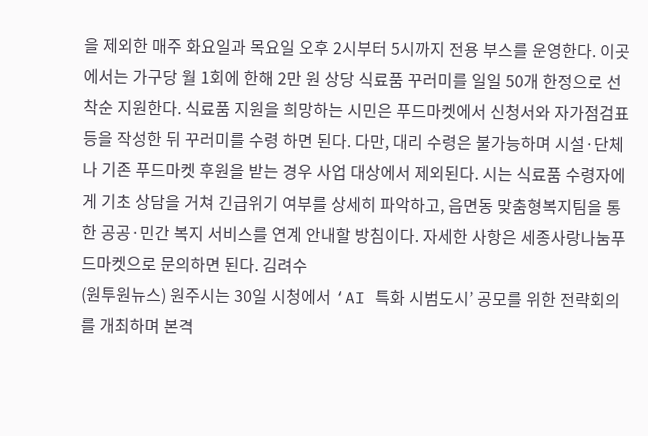을 제외한 매주 화요일과 목요일 오후 2시부터 5시까지 전용 부스를 운영한다. 이곳에서는 가구당 월 1회에 한해 2만 원 상당 식료품 꾸러미를 일일 50개 한정으로 선착순 지원한다. 식료품 지원을 희망하는 시민은 푸드마켓에서 신청서와 자가점검표 등을 작성한 뒤 꾸러미를 수령 하면 된다. 다만, 대리 수령은 불가능하며 시설·단체나 기존 푸드마켓 후원을 받는 경우 사업 대상에서 제외된다. 시는 식료품 수령자에게 기초 상담을 거쳐 긴급위기 여부를 상세히 파악하고, 읍면동 맞춤형복지팀을 통한 공공·민간 복지 서비스를 연계 안내할 방침이다. 자세한 사항은 세종사랑나눔푸드마켓으로 문의하면 된다. 김려수
(원투원뉴스) 원주시는 30일 시청에서 ‘AI 특화 시범도시’ 공모를 위한 전략회의를 개최하며 본격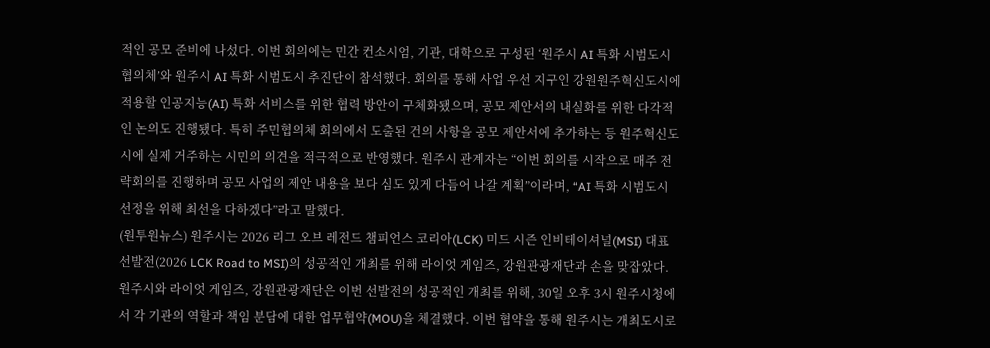적인 공모 준비에 나섰다. 이번 회의에는 민간 컨소시엄, 기관, 대학으로 구성된 ‘원주시 AI 특화 시범도시 협의체’와 원주시 AI 특화 시범도시 추진단이 참석했다. 회의를 통해 사업 우선 지구인 강원원주혁신도시에 적용할 인공지능(AI) 특화 서비스를 위한 협력 방안이 구체화됐으며, 공모 제안서의 내실화를 위한 다각적인 논의도 진행됐다. 특히 주민협의체 회의에서 도출된 건의 사항을 공모 제안서에 추가하는 등 원주혁신도시에 실제 거주하는 시민의 의견을 적극적으로 반영했다. 원주시 관계자는 “이번 회의를 시작으로 매주 전략회의를 진행하며 공모 사업의 제안 내용을 보다 심도 있게 다듬어 나갈 계획”이라며, “AI 특화 시범도시 선정을 위해 최선을 다하겠다”라고 말했다.
(원투원뉴스) 원주시는 2026 리그 오브 레전드 챔피언스 코리아(LCK) 미드 시즌 인비테이셔널(MSI) 대표 선발전(2026 LCK Road to MSI)의 성공적인 개최를 위해 라이엇 게임즈, 강원관광재단과 손을 맞잡았다. 원주시와 라이엇 게임즈, 강원관광재단은 이번 선발전의 성공적인 개최를 위해, 30일 오후 3시 원주시청에서 각 기관의 역할과 책임 분담에 대한 업무협약(MOU)을 체결했다. 이번 협약을 통해 원주시는 개최도시로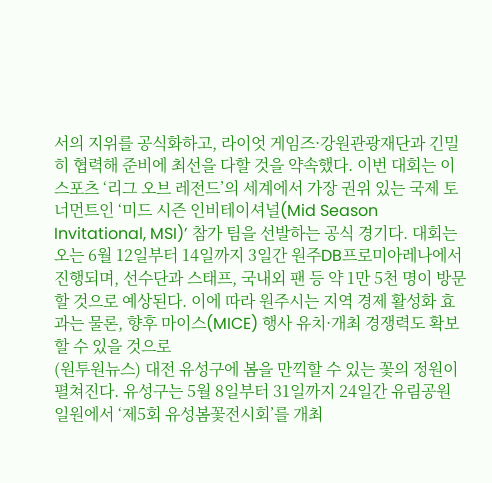서의 지위를 공식화하고, 라이엇 게임즈·강원관광재단과 긴밀히 협력해 준비에 최선을 다할 것을 약속했다. 이번 대회는 이스포츠 ‘리그 오브 레전드’의 세계에서 가장 권위 있는 국제 토너먼트인 ‘미드 시즌 인비테이셔널(Mid Season Invitational, MSI)’ 참가 팀을 선발하는 공식 경기다. 대회는 오는 6월 12일부터 14일까지 3일간 원주DB프로미아레나에서 진행되며, 선수단과 스태프, 국내외 팬 등 약 1만 5천 명이 방문할 것으로 예상된다. 이에 따라 원주시는 지역 경제 활성화 효과는 물론, 향후 마이스(MICE) 행사 유치·개최 경쟁력도 확보할 수 있을 것으로
(원투원뉴스) 대전 유성구에 봄을 만끽할 수 있는 꽃의 정원이 펼쳐진다. 유성구는 5월 8일부터 31일까지 24일간 유림공원 일원에서 ‘제5회 유성봄꽃전시회’를 개최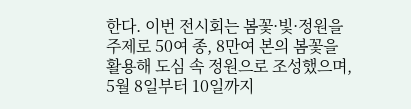한다. 이번 전시회는 봄꽃·빛·정원을 주제로 50여 종, 8만여 본의 봄꽃을 활용해 도심 속 정원으로 조성했으며, 5월 8일부터 10일까지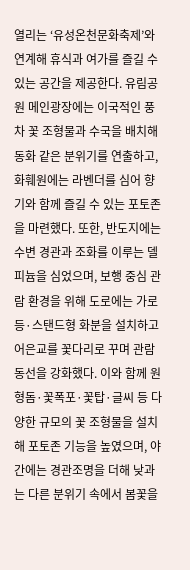열리는 ‘유성온천문화축제’와 연계해 휴식과 여가를 즐길 수 있는 공간을 제공한다. 유림공원 메인광장에는 이국적인 풍차 꽃 조형물과 수국을 배치해 동화 같은 분위기를 연출하고, 화훼원에는 라벤더를 심어 향기와 함께 즐길 수 있는 포토존을 마련했다. 또한, 반도지에는 수변 경관과 조화를 이루는 델피늄을 심었으며, 보행 중심 관람 환경을 위해 도로에는 가로등·스탠드형 화분을 설치하고 어은교를 꽃다리로 꾸며 관람 동선을 강화했다. 이와 함께 원형돔·꽃폭포·꽃탑·글씨 등 다양한 규모의 꽃 조형물을 설치해 포토존 기능을 높였으며, 야간에는 경관조명을 더해 낮과는 다른 분위기 속에서 봄꽃을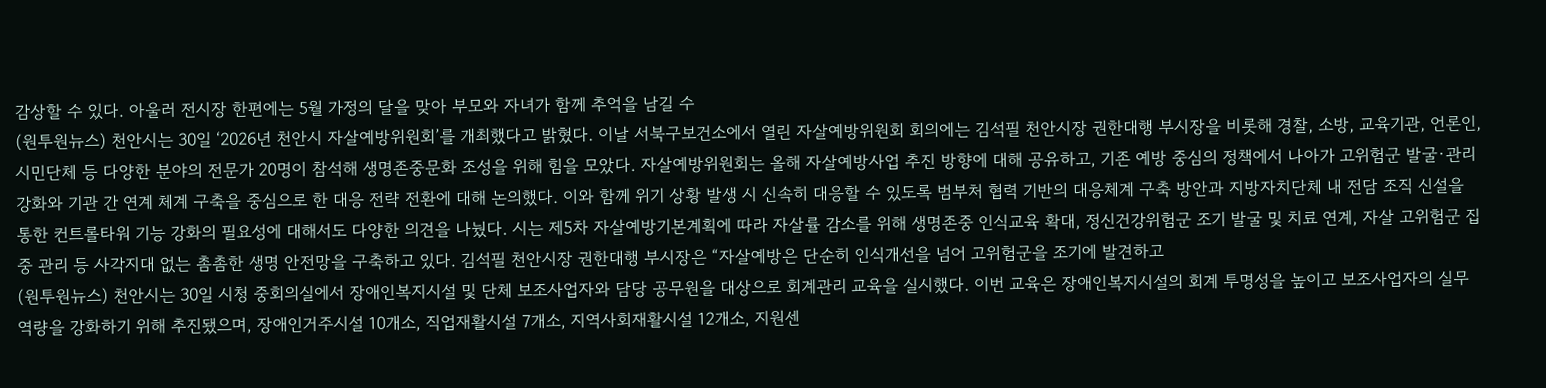감상할 수 있다. 아울러 전시장 한편에는 5월 가정의 달을 맞아 부모와 자녀가 함께 추억을 남길 수
(원투원뉴스) 천안시는 30일 ‘2026년 천안시 자살예방위원회’를 개최했다고 밝혔다. 이날 서북구보건소에서 열린 자살예방위원회 회의에는 김석필 천안시장 권한대행 부시장을 비롯해 경찰, 소방, 교육기관, 언론인, 시민단체 등 다양한 분야의 전문가 20명이 참석해 생명존중문화 조성을 위해 힘을 모았다. 자살예방위원회는 올해 자살예방사업 추진 방향에 대해 공유하고, 기존 예방 중심의 정책에서 나아가 고위험군 발굴·관리 강화와 기관 간 연계 체계 구축을 중심으로 한 대응 전략 전환에 대해 논의했다. 이와 함께 위기 상황 발생 시 신속히 대응할 수 있도록 범부처 협력 기반의 대응체계 구축 방안과 지방자치단체 내 전담 조직 신설을 통한 컨트롤타워 기능 강화의 필요성에 대해서도 다양한 의견을 나눴다. 시는 제5차 자살예방기본계획에 따라 자살률 감소를 위해 생명존중 인식교육 확대, 정신건강위험군 조기 발굴 및 치료 연계, 자살 고위험군 집중 관리 등 사각지대 없는 촘촘한 생명 안전망을 구축하고 있다. 김석필 천안시장 권한대행 부시장은 “자살예방은 단순히 인식개선을 넘어 고위험군을 조기에 발견하고
(원투원뉴스) 천안시는 30일 시청 중회의실에서 장애인복지시설 및 단체 보조사업자와 담당 공무원을 대상으로 회계관리 교육을 실시했다. 이번 교육은 장애인복지시설의 회계 투명성을 높이고 보조사업자의 실무 역량을 강화하기 위해 추진됐으며, 장애인거주시설 10개소, 직업재활시설 7개소, 지역사회재활시설 12개소, 지원센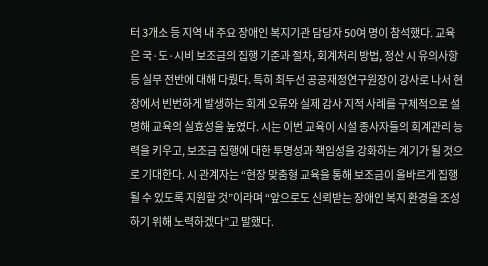터 3개소 등 지역 내 주요 장애인 복지기관 담당자 50여 명이 참석했다. 교육은 국·도·시비 보조금의 집행 기준과 절차, 회계처리 방법, 정산 시 유의사항 등 실무 전반에 대해 다뤘다. 특히 최두선 공공재정연구원장이 강사로 나서 현장에서 빈번하게 발생하는 회계 오류와 실제 감사 지적 사례를 구체적으로 설명해 교육의 실효성을 높였다. 시는 이번 교육이 시설 종사자들의 회계관리 능력을 키우고, 보조금 집행에 대한 투명성과 책임성을 강화하는 계기가 될 것으로 기대한다. 시 관계자는 “현장 맞춤형 교육을 통해 보조금이 올바르게 집행될 수 있도록 지원할 것”이라며 “앞으로도 신뢰받는 장애인 복지 환경을 조성하기 위해 노력하겠다”고 말했다.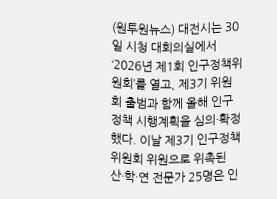(원투원뉴스) 대전시는 30일 시청 대회의실에서 ‘2026년 제1회 인구정책위원회’를 열고, 제3기 위원회 출범과 함께 올해 인구정책 시행계획을 심의·확정했다. 이날 제3기 인구정책위원회 위원으로 위촉된 산·학·연 전문가 25명은 인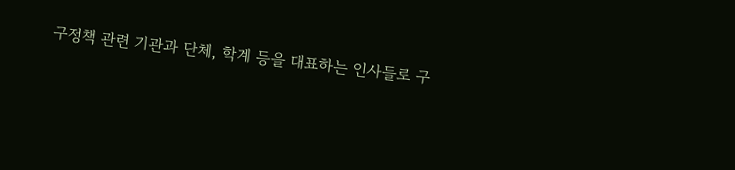구정책 관련 기관과 단체, 학계 등을 대표하는 인사들로 구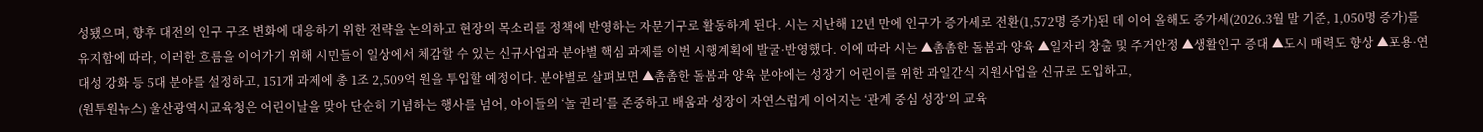성됐으며, 향후 대전의 인구 구조 변화에 대응하기 위한 전략을 논의하고 현장의 목소리를 정책에 반영하는 자문기구로 활동하게 된다. 시는 지난해 12년 만에 인구가 증가세로 전환(1,572명 증가)된 데 이어 올해도 증가세(2026.3월 말 기준, 1,050명 증가)를 유지함에 따라, 이러한 흐름을 이어가기 위해 시민들이 일상에서 체감할 수 있는 신규사업과 분야별 핵심 과제를 이번 시행계획에 발굴·반영했다. 이에 따라 시는 ▲촘촘한 돌봄과 양육 ▲일자리 창출 및 주거안정 ▲생활인구 증대 ▲도시 매력도 향상 ▲포용·연대성 강화 등 5대 분야를 설정하고, 151개 과제에 총 1조 2,509억 원을 투입할 예정이다. 분야별로 살펴보면 ▲촘촘한 돌봄과 양육 분야에는 성장기 어린이를 위한 과일간식 지원사업을 신규로 도입하고,
(원투원뉴스) 울산광역시교육청은 어린이날을 맞아 단순히 기념하는 행사를 넘어, 아이들의 ‘놀 권리’를 존중하고 배움과 성장이 자연스럽게 이어지는 ‘관계 중심 성장’의 교육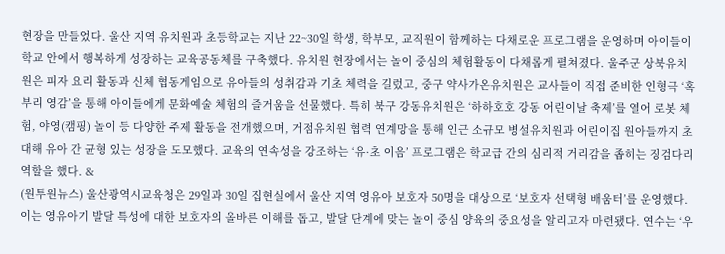현장을 만들었다. 울산 지역 유치원과 초등학교는 지난 22~30일 학생, 학부모, 교직원이 함께하는 다채로운 프로그램을 운영하며 아이들이 학교 안에서 행복하게 성장하는 교육공동체를 구축했다. 유치원 현장에서는 놀이 중심의 체험활동이 다채롭게 펼쳐졌다. 울주군 상북유치원은 피자 요리 활동과 신체 협동게임으로 유아들의 성취감과 기초 체력을 길렀고, 중구 약사가온유치원은 교사들이 직접 준비한 인형극 ‘혹부리 영감’을 통해 아이들에게 문화예술 체험의 즐거움을 선물했다. 특히 북구 강동유치원은 ‘하하호호 강동 어린이날 축제’를 열어 로봇 체험, 야영(캠핑) 놀이 등 다양한 주제 활동을 전개했으며, 거점유치원 협력 연계망을 통해 인근 소규모 병설유치원과 어린이집 원아들까지 초대해 유아 간 균형 있는 성장을 도모했다. 교육의 연속성을 강조하는 ‘유·초 이음’ 프로그램은 학교급 간의 심리적 거리감을 좁히는 징검다리 역할을 했다. &
(원투원뉴스) 울산광역시교육청은 29일과 30일 집현실에서 울산 지역 영유아 보호자 50명을 대상으로 ‘보호자 선택형 배움터’를 운영했다. 이는 영유아기 발달 특성에 대한 보호자의 올바른 이해를 돕고, 발달 단계에 맞는 놀이 중심 양육의 중요성을 알리고자 마련됐다. 연수는 ‘우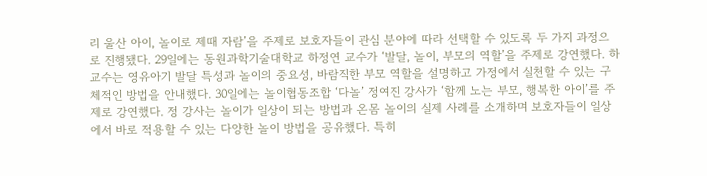리 울산 아이, 놀이로 제때 자람’을 주제로 보호자들이 관심 분야에 따라 선택할 수 있도록 두 가지 과정으로 진행됐다. 29일에는 동원과학기술대학교 하정연 교수가 ‘발달, 놀이, 부모의 역할’을 주제로 강연했다. 하 교수는 영유아기 발달 특성과 놀이의 중요성, 바람직한 부모 역할을 설명하고 가정에서 실천할 수 있는 구체적인 방법을 안내했다. 30일에는 놀이협동조합 ‘다놀’ 정여진 강사가 ‘함께 노는 부모, 행복한 아이’를 주제로 강연했다. 정 강사는 놀이가 일상이 되는 방법과 온몸 놀이의 실제 사례를 소개하며 보호자들이 일상에서 바로 적용할 수 있는 다양한 놀이 방법을 공유했다. 특히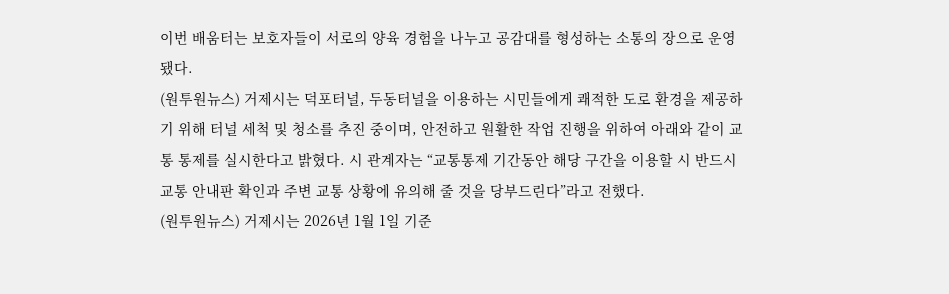이번 배움터는 보호자들이 서로의 양육 경험을 나누고 공감대를 형성하는 소통의 장으로 운영됐다.
(원투원뉴스) 거제시는 덕포터널, 두동터널을 이용하는 시민들에게 쾌적한 도로 환경을 제공하기 위해 터널 세척 및 청소를 추진 중이며, 안전하고 원활한 작업 진행을 위하여 아래와 같이 교통 통제를 실시한다고 밝혔다. 시 관계자는 “교통통제 기간동안 해당 구간을 이용할 시 반드시 교통 안내판 확인과 주변 교통 상황에 유의해 줄 것을 당부드린다”라고 전했다.
(원투원뉴스) 거제시는 2026년 1월 1일 기준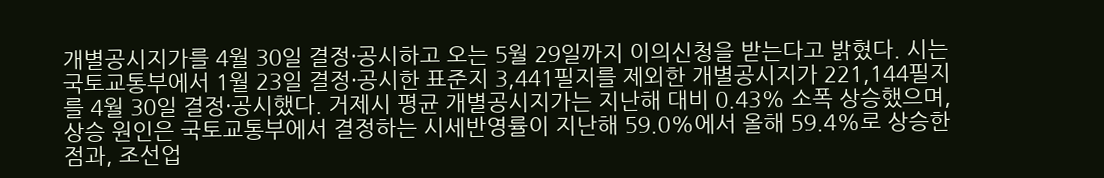개별공시지가를 4월 30일 결정·공시하고 오는 5월 29일까지 이의신청을 받는다고 밝혔다. 시는 국토교통부에서 1월 23일 결정·공시한 표준지 3,441필지를 제외한 개별공시지가 221,144필지를 4월 30일 결정·공시했다. 거제시 평균 개별공시지가는 지난해 대비 0.43% 소폭 상승했으며, 상승 원인은 국토교통부에서 결정하는 시세반영률이 지난해 59.0%에서 올해 59.4%로 상승한 점과, 조선업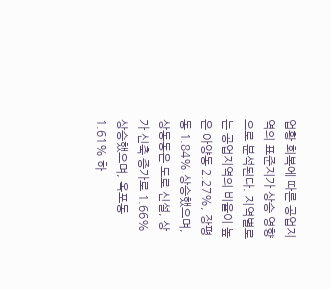업황 회복에 따른 공업지역의 표준지가 상승 영향으로 분석된다. 지역별로는 공업지역의 비율이 높은 아양동 2.27%, 장평동 1.84% 상승했으며, 상동동은 도로 신설, 상가 신축 증가로 1.66% 상승했으며, 옥포동 1.61% 하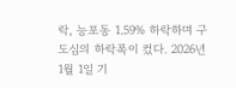락, 능포동 1.59% 하락하며 구도심의 하락폭이 컸다. 2026년 1월 1일 기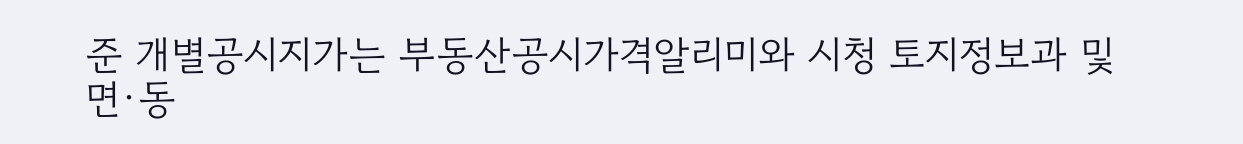준 개별공시지가는 부동산공시가격알리미와 시청 토지정보과 및 면·동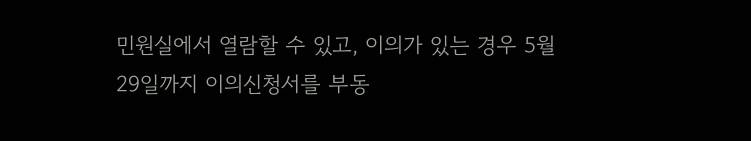민원실에서 열람할 수 있고, 이의가 있는 경우 5월 29일까지 이의신청서를 부동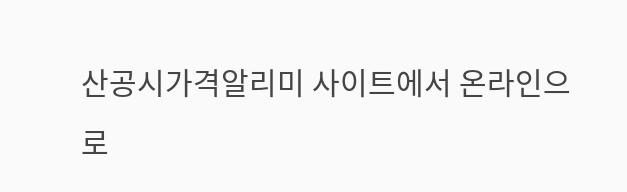산공시가격알리미 사이트에서 온라인으로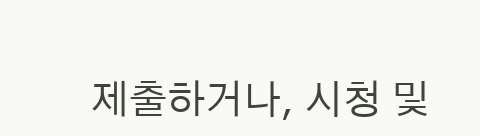제출하거나, 시청 및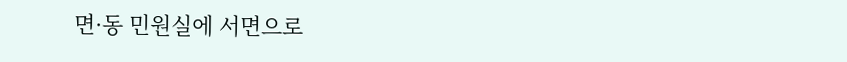면·동 민원실에 서면으로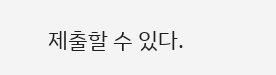제출할 수 있다.